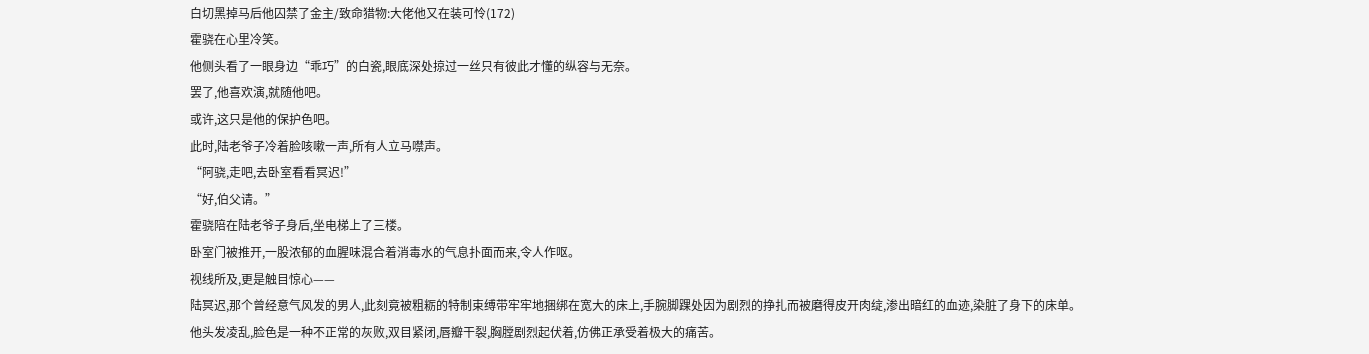白切黑掉马后他囚禁了金主/致命猎物:大佬他又在装可怜(172)
霍骁在心里冷笑。
他侧头看了一眼身边“乖巧”的白瓷,眼底深处掠过一丝只有彼此才懂的纵容与无奈。
罢了,他喜欢演,就随他吧。
或许,这只是他的保护色吧。
此时,陆老爷子冷着脸咳嗽一声,所有人立马噤声。
“阿骁,走吧,去卧室看看冥迟!”
“好,伯父请。”
霍骁陪在陆老爷子身后,坐电梯上了三楼。
卧室门被推开,一股浓郁的血腥味混合着消毒水的气息扑面而来,令人作呕。
视线所及,更是触目惊心——
陆冥迟,那个曾经意气风发的男人,此刻竟被粗粝的特制束缚带牢牢地捆绑在宽大的床上,手腕脚踝处因为剧烈的挣扎而被磨得皮开肉绽,渗出暗红的血迹,染脏了身下的床单。
他头发凌乱,脸色是一种不正常的灰败,双目紧闭,唇瓣干裂,胸膛剧烈起伏着,仿佛正承受着极大的痛苦。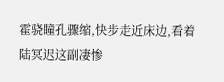霍骁瞳孔骤缩,快步走近床边,看着陆冥迟这副凄惨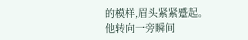的模样,眉头紧紧蹙起。
他转向一旁瞬间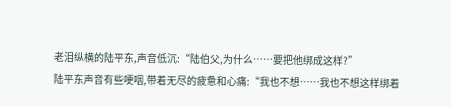老泪纵横的陆平东,声音低沉:“陆伯父,为什么……要把他绑成这样?”
陆平东声音有些哽咽,带着无尽的疲惫和心痛:“我也不想……我也不想这样绑着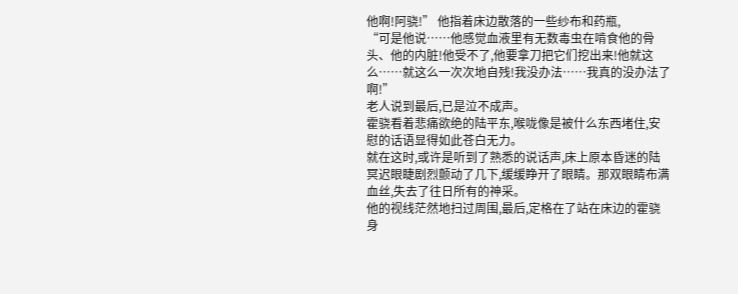他啊!阿骁!” 他指着床边散落的一些纱布和药瓶,
“可是他说……他感觉血液里有无数毒虫在啃食他的骨头、他的内脏!他受不了,他要拿刀把它们挖出来!他就这么……就这么一次次地自残!我没办法……我真的没办法了啊!”
老人说到最后,已是泣不成声。
霍骁看着悲痛欲绝的陆平东,喉咙像是被什么东西堵住,安慰的话语显得如此苍白无力。
就在这时,或许是听到了熟悉的说话声,床上原本昏迷的陆冥迟眼睫剧烈颤动了几下,缓缓睁开了眼睛。那双眼睛布满血丝,失去了往日所有的神采。
他的视线茫然地扫过周围,最后,定格在了站在床边的霍骁身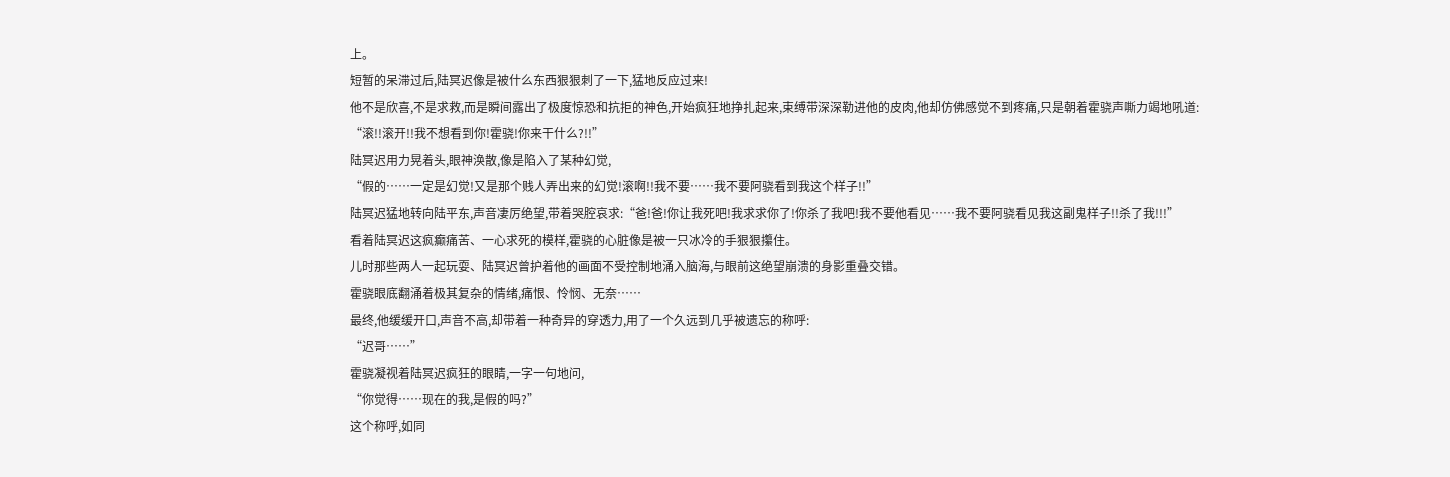上。
短暂的呆滞过后,陆冥迟像是被什么东西狠狠刺了一下,猛地反应过来!
他不是欣喜,不是求救,而是瞬间露出了极度惊恐和抗拒的神色,开始疯狂地挣扎起来,束缚带深深勒进他的皮肉,他却仿佛感觉不到疼痛,只是朝着霍骁声嘶力竭地吼道:
“滚!!滚开!!我不想看到你!霍骁!你来干什么?!!”
陆冥迟用力晃着头,眼神涣散,像是陷入了某种幻觉,
“假的……一定是幻觉!又是那个贱人弄出来的幻觉!滚啊!!我不要……我不要阿骁看到我这个样子!!”
陆冥迟猛地转向陆平东,声音凄厉绝望,带着哭腔哀求:“爸!爸!你让我死吧!我求求你了!你杀了我吧!我不要他看见……我不要阿骁看见我这副鬼样子!!杀了我!!!”
看着陆冥迟这疯癫痛苦、一心求死的模样,霍骁的心脏像是被一只冰冷的手狠狠攥住。
儿时那些两人一起玩耍、陆冥迟曾护着他的画面不受控制地涌入脑海,与眼前这绝望崩溃的身影重叠交错。
霍骁眼底翻涌着极其复杂的情绪,痛恨、怜悯、无奈……
最终,他缓缓开口,声音不高,却带着一种奇异的穿透力,用了一个久远到几乎被遗忘的称呼:
“迟哥……”
霍骁凝视着陆冥迟疯狂的眼睛,一字一句地问,
“你觉得……现在的我,是假的吗?”
这个称呼,如同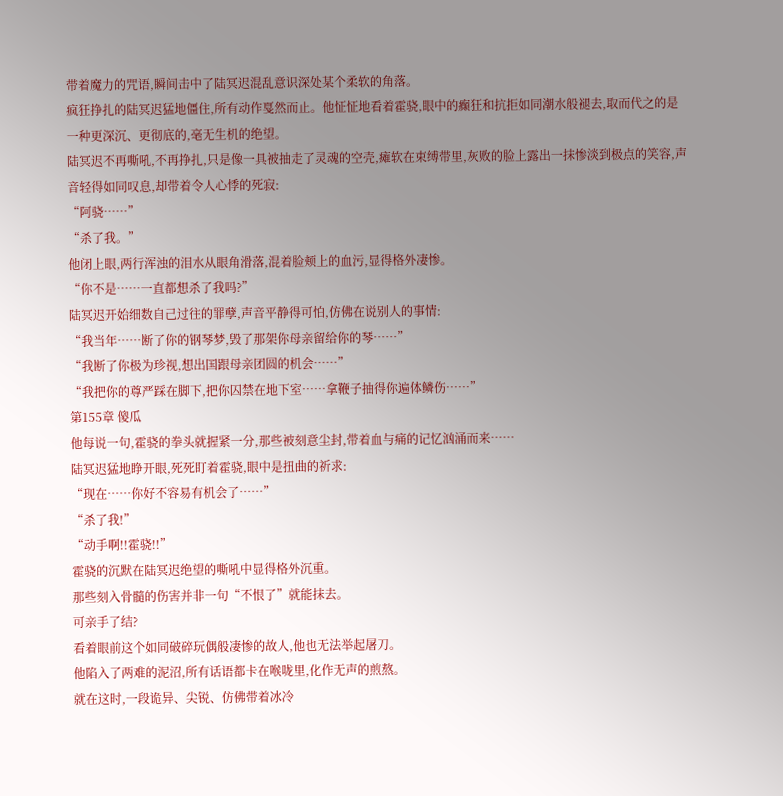带着魔力的咒语,瞬间击中了陆冥迟混乱意识深处某个柔软的角落。
疯狂挣扎的陆冥迟猛地僵住,所有动作戛然而止。他怔怔地看着霍骁,眼中的癫狂和抗拒如同潮水般褪去,取而代之的是一种更深沉、更彻底的,毫无生机的绝望。
陆冥迟不再嘶吼,不再挣扎,只是像一具被抽走了灵魂的空壳,瘫软在束缚带里,灰败的脸上露出一抹惨淡到极点的笑容,声音轻得如同叹息,却带着令人心悸的死寂:
“阿骁……”
“杀了我。”
他闭上眼,两行浑浊的泪水从眼角滑落,混着脸颊上的血污,显得格外凄惨。
“你不是……一直都想杀了我吗?”
陆冥迟开始细数自己过往的罪孽,声音平静得可怕,仿佛在说别人的事情:
“我当年……断了你的钢琴梦,毁了那架你母亲留给你的琴……”
“我断了你极为珍视,想出国跟母亲团圆的机会……”
“我把你的尊严踩在脚下,把你囚禁在地下室……拿鞭子抽得你遍体鳞伤……”
第155章 傻瓜
他每说一句,霍骁的拳头就握紧一分,那些被刻意尘封,带着血与痛的记忆汹涌而来……
陆冥迟猛地睁开眼,死死盯着霍骁,眼中是扭曲的祈求:
“现在……你好不容易有机会了……”
“杀了我!”
“动手啊!!霍骁!!”
霍骁的沉默在陆冥迟绝望的嘶吼中显得格外沉重。
那些刻入骨髓的伤害并非一句“不恨了”就能抹去。
可亲手了结?
看着眼前这个如同破碎玩偶般凄惨的故人,他也无法举起屠刀。
他陷入了两难的泥沼,所有话语都卡在喉咙里,化作无声的煎熬。
就在这时,一段诡异、尖锐、仿佛带着冰冷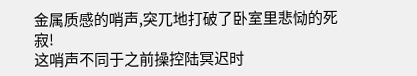金属质感的哨声,突兀地打破了卧室里悲恸的死寂!
这哨声不同于之前操控陆冥迟时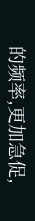的频率,更加急促,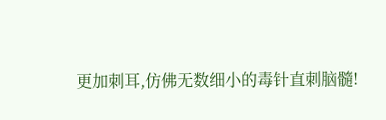更加刺耳,仿佛无数细小的毒针直刺脑髓!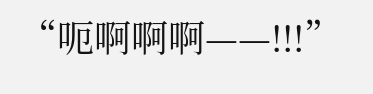“呃啊啊啊——!!!”